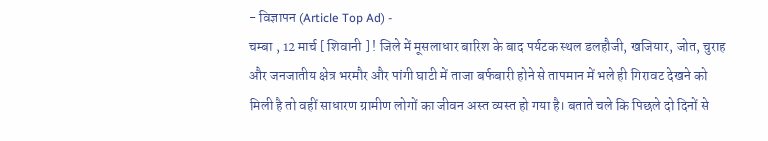- विज्ञापन (Article Top Ad) -
चम्बा , 12 मार्च [ शिवानी ] ! जिले में मूसलाधार बारिश के बाद पर्यटक स्थल डलहौजी, खजियार, जोत, चुराह और जनजातीय क्षेत्र भरमौर और पांगी घाटी में ताजा बर्फबारी होने से तापमान में भले ही गिरावट देखने को मिली है तो वहीं साधारण ग्रामीण लोगों का जीवन अस्त व्यस्त हो गया है। बताते चले कि पिछले दो दिनों से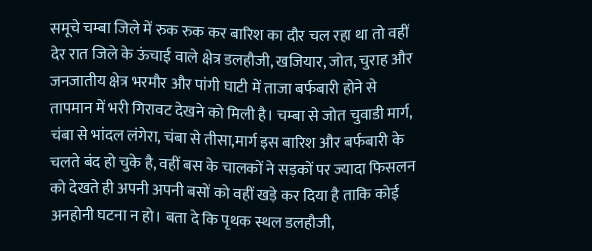समूचे चम्बा जिले में रुक रुक कर बारिश का दौर चल रहा था तो वहीं देर रात जिले के ऊंचाई वाले क्षेत्र डलहौजी, खजियार, जोत, चुराह और जनजातीय क्षेत्र भरमौर और पांगी घाटी में ताजा बर्फबारी होने से तापमान में भरी गिरावट देखने को मिली है। चम्बा से जोत चुवाडी मार्ग, चंबा से भांदल लंगेरा, चंबा से तीसा,मार्ग इस बारिश और बर्फबारी के चलते बंद हो चुके है, वहीं बस के चालकों ने सड़कों पर ज्यादा फिसलन को देखते ही अपनी अपनी बसों को वहीं खड़े कर दिया है ताकि कोई अनहोनी घटना न हो। बता दे कि पृथक स्थल डलहौजी,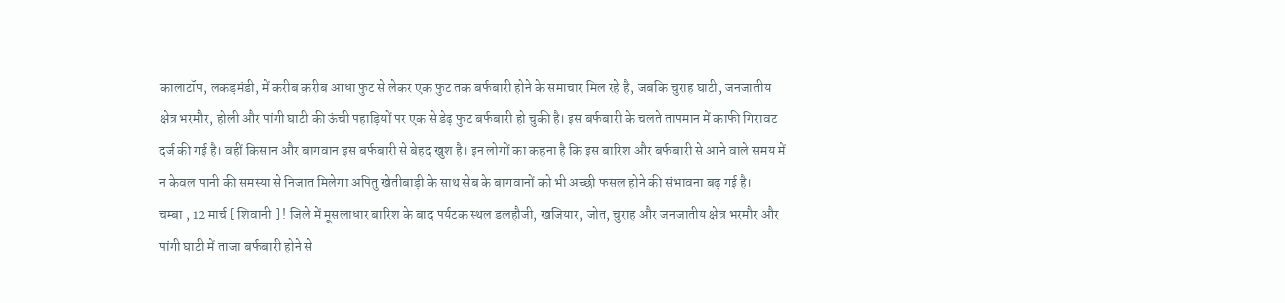कालाटॉप, लकड़मंडी, में करीब करीब आधा फुट से लेकर एक फुट तक बर्फबारी होने के समाचार मिल रहे है, जबकि चुराह घाटी, जनजातीय क्षेत्र भरमौर, होली और पांगी घाटी की ऊंची पहाड़ियों पर एक से डेढ़ फुट बर्फबारी हो चुकी है। इस बर्फबारी के चलते तापमान में काफी गिरावट दर्ज की गई है। वहीं किसान और बागवान इस बर्फबारी से बेहद खुश है। इन लोगों का कहना है कि इस बारिश और बर्फबारी से आने वाले समय में न केवल पानी की समस्या से निजात मिलेगा अपितु खेतीबाड़ी के साथ सेब के बागवानों को भी अच्छी फसल होने की संभावना बढ़ गई है।
चम्बा , 12 मार्च [ शिवानी ] ! जिले में मूसलाधार बारिश के बाद पर्यटक स्थल डलहौजी, खजियार, जोत, चुराह और जनजातीय क्षेत्र भरमौर और पांगी घाटी में ताजा बर्फबारी होने से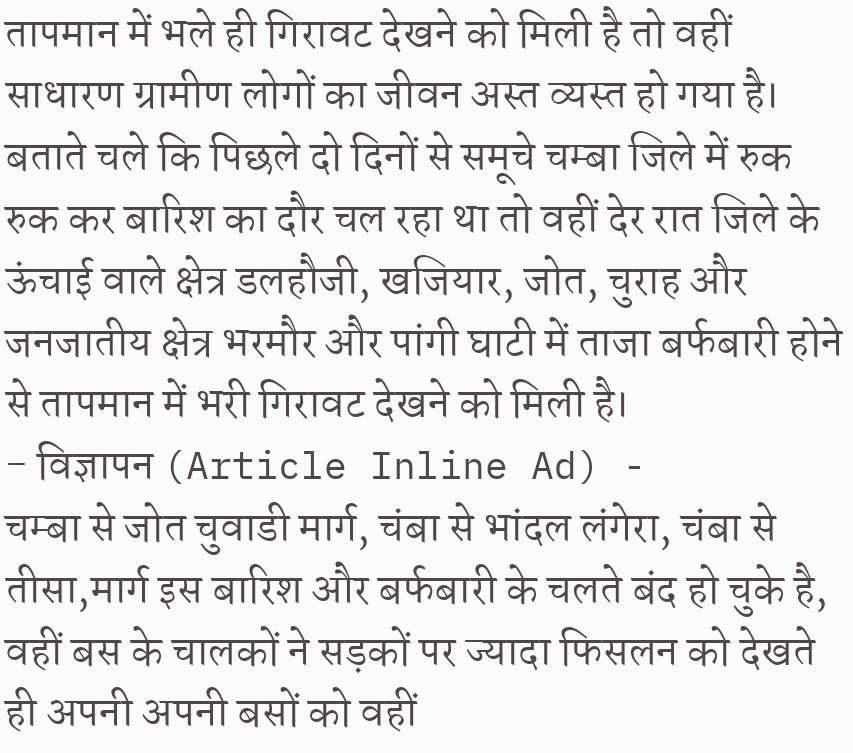तापमान में भले ही गिरावट देखने को मिली है तो वहीं साधारण ग्रामीण लोगों का जीवन अस्त व्यस्त हो गया है।
बताते चले कि पिछले दो दिनों से समूचे चम्बा जिले में रुक रुक कर बारिश का दौर चल रहा था तो वहीं देर रात जिले के ऊंचाई वाले क्षेत्र डलहौजी, खजियार, जोत, चुराह और जनजातीय क्षेत्र भरमौर और पांगी घाटी में ताजा बर्फबारी होने से तापमान में भरी गिरावट देखने को मिली है।
- विज्ञापन (Article Inline Ad) -
चम्बा से जोत चुवाडी मार्ग, चंबा से भांदल लंगेरा, चंबा से तीसा,मार्ग इस बारिश और बर्फबारी के चलते बंद हो चुके है, वहीं बस के चालकों ने सड़कों पर ज्यादा फिसलन को देखते ही अपनी अपनी बसों को वहीं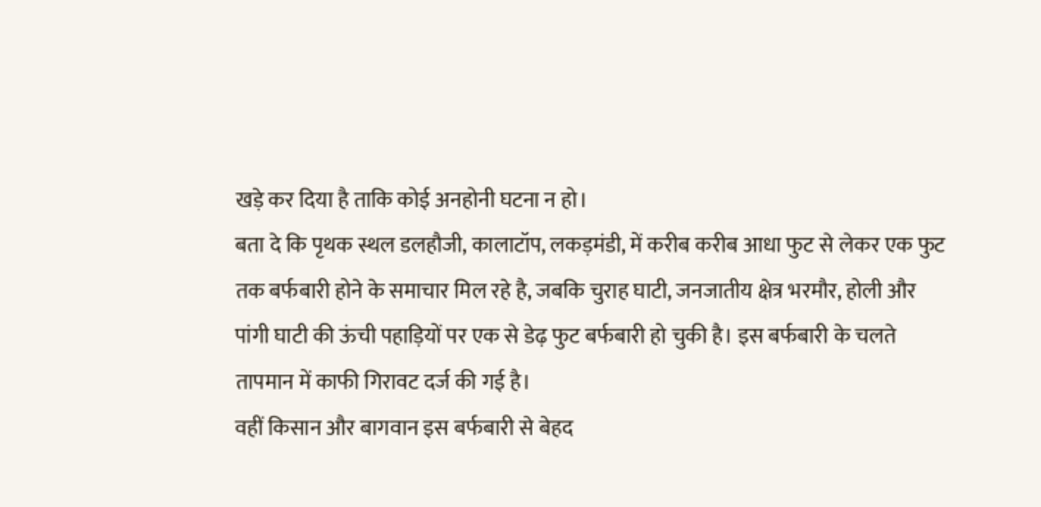खड़े कर दिया है ताकि कोई अनहोनी घटना न हो।
बता दे कि पृथक स्थल डलहौजी, कालाटॉप, लकड़मंडी, में करीब करीब आधा फुट से लेकर एक फुट तक बर्फबारी होने के समाचार मिल रहे है, जबकि चुराह घाटी, जनजातीय क्षेत्र भरमौर, होली और पांगी घाटी की ऊंची पहाड़ियों पर एक से डेढ़ फुट बर्फबारी हो चुकी है। इस बर्फबारी के चलते तापमान में काफी गिरावट दर्ज की गई है।
वहीं किसान और बागवान इस बर्फबारी से बेहद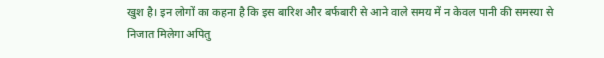खुश है। इन लोगों का कहना है कि इस बारिश और बर्फबारी से आने वाले समय में न केवल पानी की समस्या से निजात मिलेगा अपितु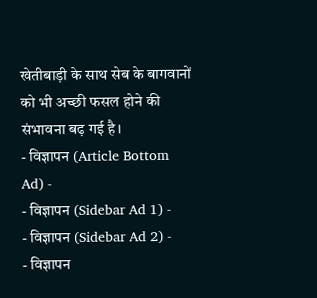खेतीबाड़ी के साथ सेब के बागवानों को भी अच्छी फसल होने की संभावना बढ़ गई है।
- विज्ञापन (Article Bottom Ad) -
- विज्ञापन (Sidebar Ad 1) -
- विज्ञापन (Sidebar Ad 2) -
- विज्ञापन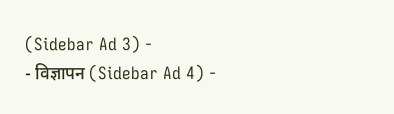(Sidebar Ad 3) -
- विज्ञापन (Sidebar Ad 4) -